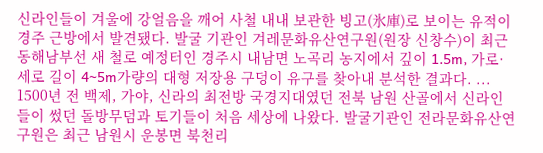신라인들이 겨울에 강얼음을 깨어 사철 내내 보관한 빙고(氷庫)로 보이는 유적이 경주 근방에서 발견됐다. 발굴 기관인 겨레문화유산연구원(원장 신창수)이 최근 동해남부선 새 철로 예정터인 경주시 내남면 노곡리 농지에서 깊이 1.5m, 가로·세로 길이 4~5m가량의 대형 저장용 구덩이 유구를 찾아내 분석한 결과다. ...
1500년 전 백제, 가야, 신라의 최전방 국경지대였던 전북 남원 산골에서 신라인들이 썼던 돌방무덤과 토기들이 처음 세상에 나왔다. 발굴기관인 전라문화유산연구원은 최근 남원시 운봉면 북천리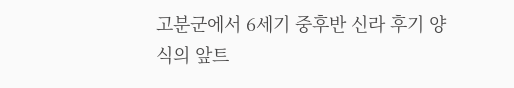고분군에서 6세기 중후반 신라 후기 양식의 앞트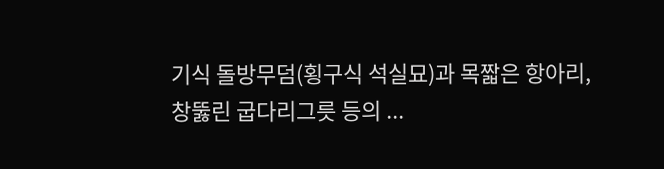기식 돌방무덤(횡구식 석실묘)과 목짧은 항아리, 창뚫린 굽다리그릇 등의 ...